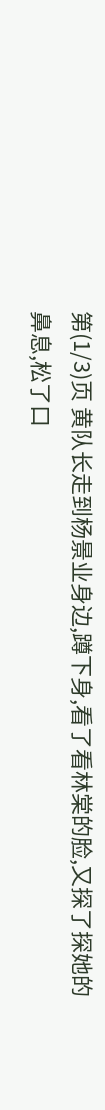第(1/3)页 黄队长走到杨景业身边,蹲下身,看了看林棠的脸,又探了探她的鼻息,松了口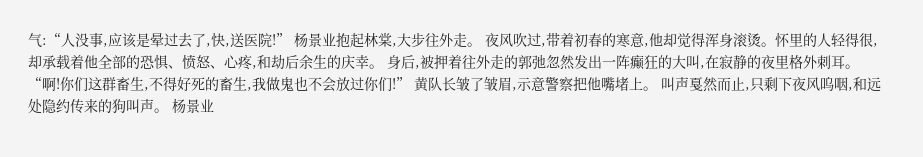气:“人没事,应该是晕过去了,快,送医院!” 杨景业抱起林棠,大步往外走。 夜风吹过,带着初春的寒意,他却觉得浑身滚烫。怀里的人轻得很,却承载着他全部的恐惧、愤怒、心疼,和劫后余生的庆幸。 身后,被押着往外走的郭弛忽然发出一阵癫狂的大叫,在寂静的夜里格外刺耳。 “啊!你们这群畜生,不得好死的畜生,我做鬼也不会放过你们!” 黄队长皱了皱眉,示意警察把他嘴堵上。 叫声戛然而止,只剩下夜风呜咽,和远处隐约传来的狗叫声。 杨景业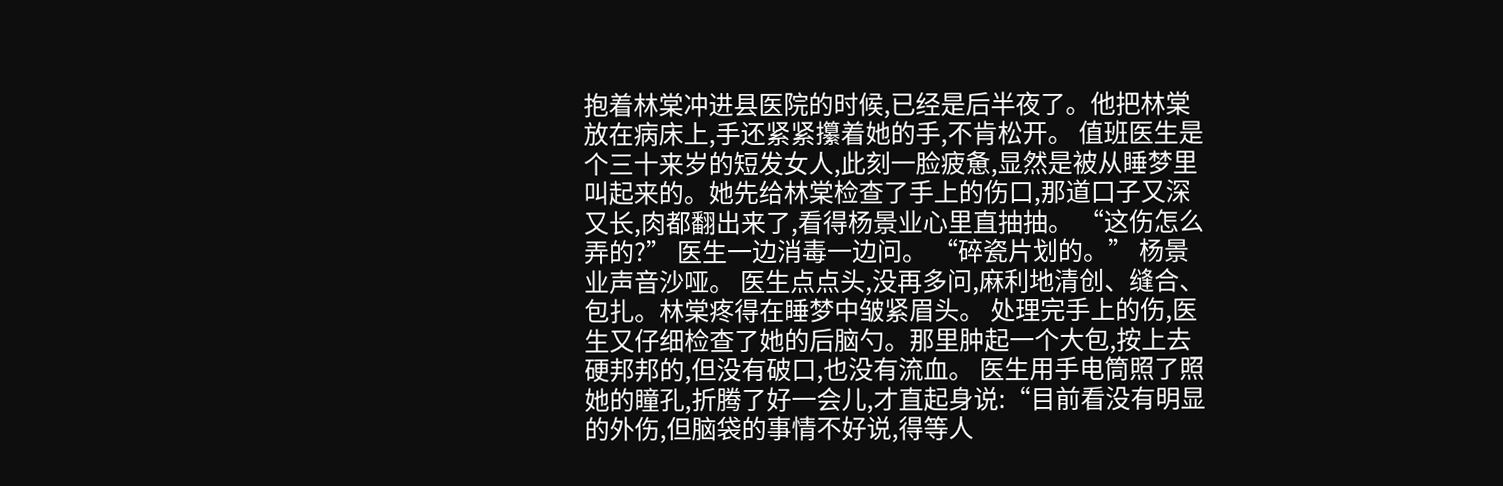抱着林棠冲进县医院的时候,已经是后半夜了。他把林棠放在病床上,手还紧紧攥着她的手,不肯松开。 值班医生是个三十来岁的短发女人,此刻一脸疲惫,显然是被从睡梦里叫起来的。她先给林棠检查了手上的伤口,那道口子又深又长,肉都翻出来了,看得杨景业心里直抽抽。 “这伤怎么弄的?” 医生一边消毒一边问。 “碎瓷片划的。” 杨景业声音沙哑。 医生点点头,没再多问,麻利地清创、缝合、包扎。林棠疼得在睡梦中皱紧眉头。 处理完手上的伤,医生又仔细检查了她的后脑勺。那里肿起一个大包,按上去硬邦邦的,但没有破口,也没有流血。 医生用手电筒照了照她的瞳孔,折腾了好一会儿,才直起身说:“目前看没有明显的外伤,但脑袋的事情不好说,得等人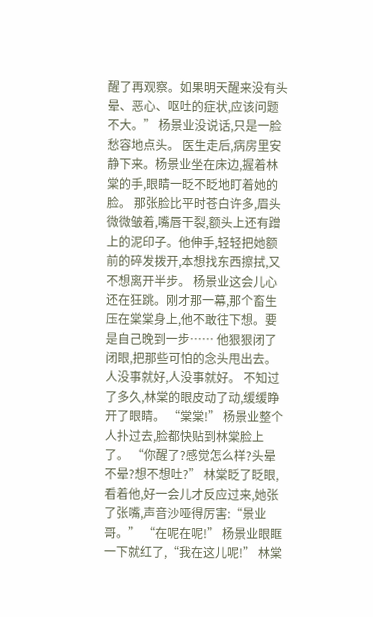醒了再观察。如果明天醒来没有头晕、恶心、呕吐的症状,应该问题不大。” 杨景业没说话,只是一脸愁容地点头。 医生走后,病房里安静下来。杨景业坐在床边,握着林棠的手,眼睛一眨不眨地盯着她的脸。 那张脸比平时苍白许多,眉头微微皱着,嘴唇干裂,额头上还有蹭上的泥印子。他伸手,轻轻把她额前的碎发拨开,本想找东西擦拭,又不想离开半步。 杨景业这会儿心还在狂跳。刚才那一幕,那个畜生压在棠棠身上,他不敢往下想。要是自己晚到一步…… 他狠狠闭了闭眼,把那些可怕的念头甩出去。人没事就好,人没事就好。 不知过了多久,林棠的眼皮动了动,缓缓睁开了眼睛。 “棠棠!” 杨景业整个人扑过去,脸都快贴到林棠脸上了。 “你醒了?感觉怎么样?头晕不晕?想不想吐?” 林棠眨了眨眼,看着他,好一会儿才反应过来,她张了张嘴,声音沙哑得厉害:“景业哥。” “在呢在呢!” 杨景业眼眶一下就红了,“我在这儿呢!” 林棠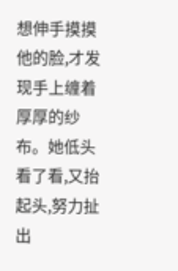想伸手摸摸他的脸,才发现手上缠着厚厚的纱布。她低头看了看,又抬起头,努力扯出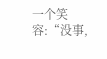一个笑容:“没事,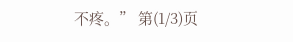不疼。” 第(1/3)页